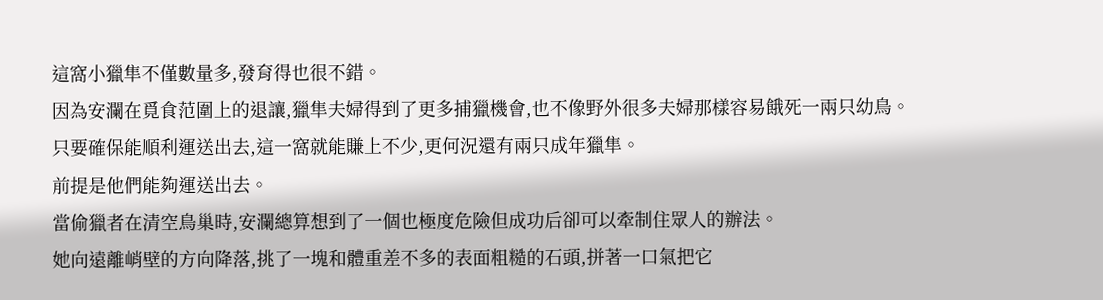這窩小獵隼不僅數量多,發育得也很不錯。
因為安瀾在覓食范圍上的退讓,獵隼夫婦得到了更多捕獵機會,也不像野外很多夫婦那樣容易餓死一兩只幼鳥。
只要確保能順利運送出去,這一窩就能賺上不少,更何況還有兩只成年獵隼。
前提是他們能夠運送出去。
當偷獵者在清空鳥巢時,安瀾總算想到了一個也極度危險但成功后卻可以牽制住眾人的辦法。
她向遠離峭壁的方向降落,挑了一塊和體重差不多的表面粗糙的石頭,拼著一口氣把它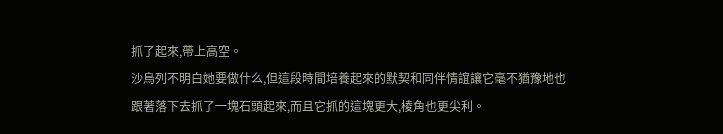抓了起來,帶上高空。
沙烏列不明白她要做什么,但這段時間培養起來的默契和同伴情誼讓它毫不猶豫地也跟著落下去抓了一塊石頭起來,而且它抓的這塊更大,棱角也更尖利。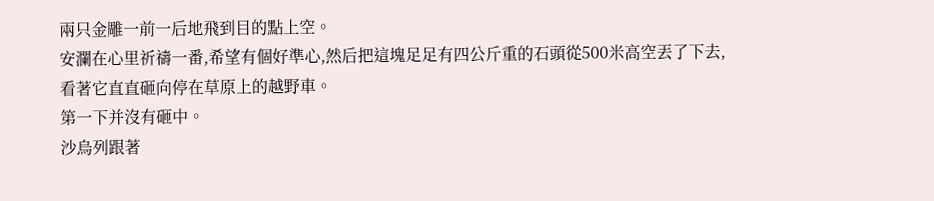兩只金雕一前一后地飛到目的點上空。
安瀾在心里祈禱一番,希望有個好準心,然后把這塊足足有四公斤重的石頭從500米高空丟了下去,看著它直直砸向停在草原上的越野車。
第一下并沒有砸中。
沙烏列跟著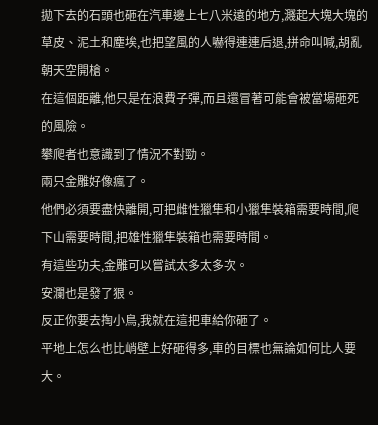拋下去的石頭也砸在汽車邊上七八米遠的地方,濺起大塊大塊的草皮、泥土和塵埃,也把望風的人嚇得連連后退,拼命叫喊,胡亂朝天空開槍。
在這個距離,他只是在浪費子彈,而且還冒著可能會被當場砸死的風險。
攀爬者也意識到了情況不對勁。
兩只金雕好像瘋了。
他們必須要盡快離開,可把雌性獵隼和小獵隼裝箱需要時間,爬下山需要時間,把雄性獵隼裝箱也需要時間。
有這些功夫,金雕可以嘗試太多太多次。
安瀾也是發了狠。
反正你要去掏小鳥,我就在這把車給你砸了。
平地上怎么也比峭壁上好砸得多,車的目標也無論如何比人要大。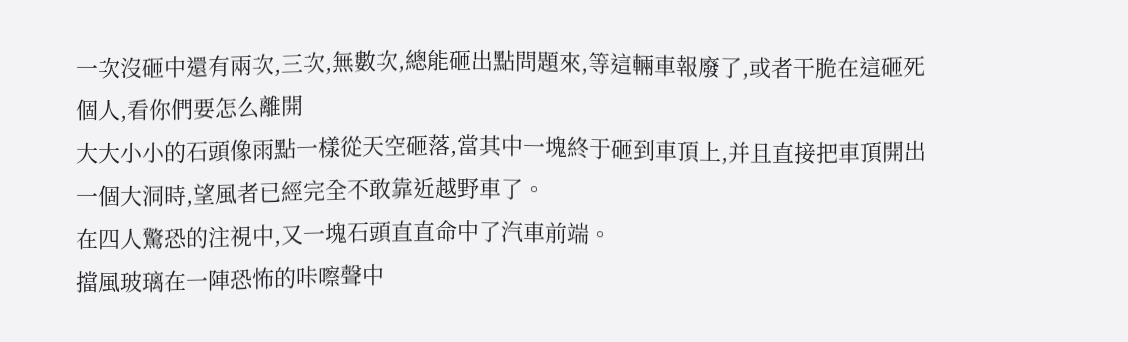一次沒砸中還有兩次,三次,無數次,總能砸出點問題來,等這輛車報廢了,或者干脆在這砸死個人,看你們要怎么離開
大大小小的石頭像雨點一樣從天空砸落,當其中一塊終于砸到車頂上,并且直接把車頂開出一個大洞時,望風者已經完全不敢靠近越野車了。
在四人驚恐的注視中,又一塊石頭直直命中了汽車前端。
擋風玻璃在一陣恐怖的咔嚓聲中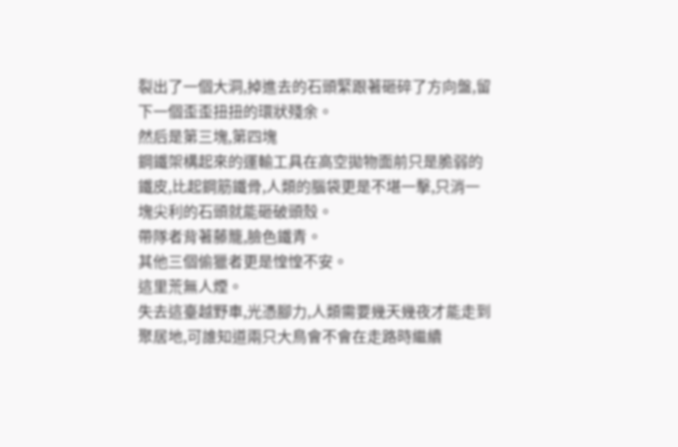裂出了一個大洞,掉進去的石頭緊跟著砸碎了方向盤,留下一個歪歪扭扭的環狀殘余。
然后是第三塊,第四塊
鋼鐵架構起來的運輸工具在高空拋物面前只是脆弱的鐵皮,比起鋼筋鐵骨,人類的腦袋更是不堪一擊,只消一塊尖利的石頭就能砸破頭殼。
帶隊者背著藤籠,臉色鐵青。
其他三個偷獵者更是惶惶不安。
這里荒無人煙。
失去這臺越野車,光憑腳力,人類需要幾天幾夜才能走到聚居地,可誰知道兩只大鳥會不會在走路時繼續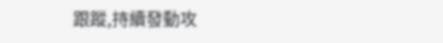跟蹤,持續發動攻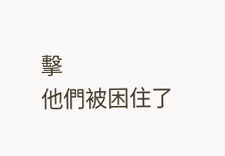擊
他們被困住了